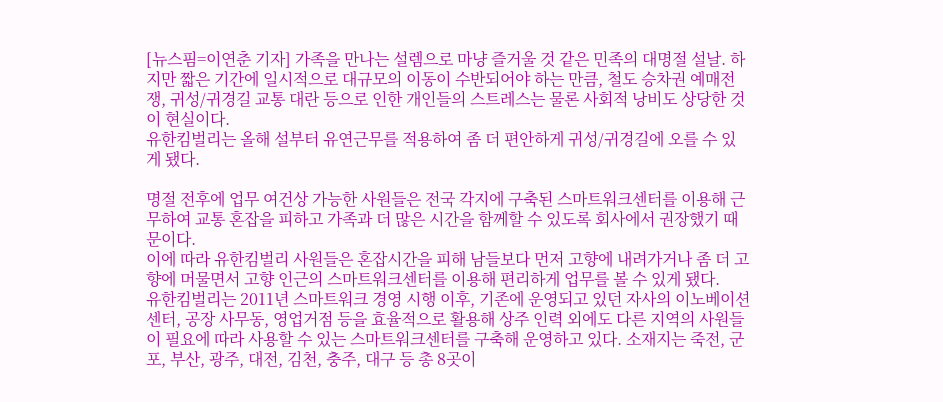[뉴스핌=이연춘 기자] 가족을 만나는 설렘으로 마냥 즐거울 것 같은 민족의 대명절 설날. 하지만 짧은 기간에 일시적으로 대규모의 이동이 수반되어야 하는 만큼, 철도 승차권 예매전쟁, 귀성/귀경길 교통 대란 등으로 인한 개인들의 스트레스는 물론 사회적 낭비도 상당한 것이 현실이다.
유한킴벌리는 올해 설부터 유연근무를 적용하여 좀 더 편안하게 귀성/귀경길에 오를 수 있게 됐다.

명절 전후에 업무 여건상 가능한 사원들은 전국 각지에 구축된 스마트워크센터를 이용해 근무하여 교통 혼잡을 피하고 가족과 더 많은 시간을 함께할 수 있도록 회사에서 권장했기 때문이다.
이에 따라 유한킴벌리 사원들은 혼잡시간을 피해 남들보다 먼저 고향에 내려가거나 좀 더 고향에 머물면서 고향 인근의 스마트워크센터를 이용해 편리하게 업무를 볼 수 있게 됐다.
유한킴벌리는 2011년 스마트워크 경영 시행 이후, 기존에 운영되고 있던 자사의 이노베이션센터, 공장 사무동, 영업거점 등을 효율적으로 활용해 상주 인력 외에도 다른 지역의 사원들이 필요에 따라 사용할 수 있는 스마트워크센터를 구축해 운영하고 있다. 소재지는 죽전, 군포, 부산, 광주, 대전, 김천, 충주, 대구 등 총 8곳이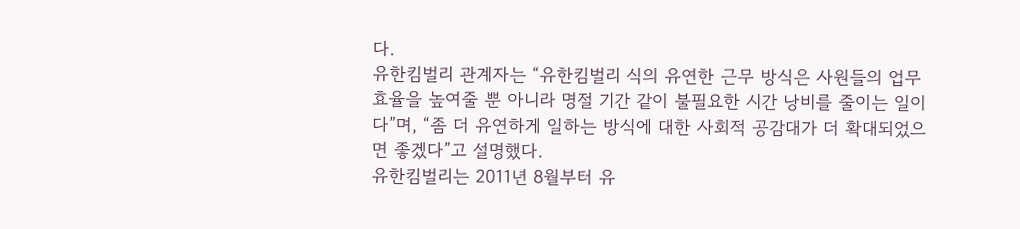다.
유한킴벌리 관계자는 “유한킴벌리 식의 유연한 근무 방식은 사원들의 업무 효율을 높여줄 뿐 아니라 명절 기간 같이 불필요한 시간 낭비를 줄이는 일이다”며, “좀 더 유연하게 일하는 방식에 대한 사회적 공감대가 더 확대되었으면 좋겠다”고 설명했다.
유한킴벌리는 2011년 8월부터 유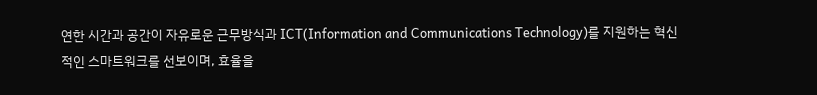연한 시간과 공간이 자유로운 근무방식과 ICT(Information and Communications Technology)를 지원하는 혁신적인 스마트워크를 선보이며, 효율을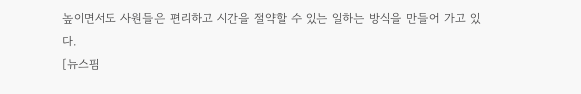높이면서도 사원들은 편리하고 시간을 절약할 수 있는 일하는 방식을 만들어 가고 있다.
[뉴스핌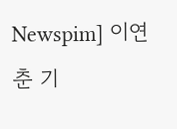Newspim] 이연춘 기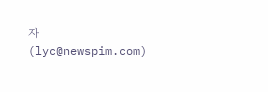자 (lyc@newspim.com)